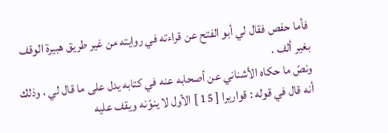فأما حفص فقال لي أبو الفتح عن قراءته في روايته من غير طريق هبيرة الوقف بغير ألف .
ونصّ ما حكاه الأشناني عن أصحابه عنه في كتابه يدل على ما قال لي ، وذلك أنه قال في قوله : قواريرا [ 15 ] الأول لا ينوّنه ويقف عليه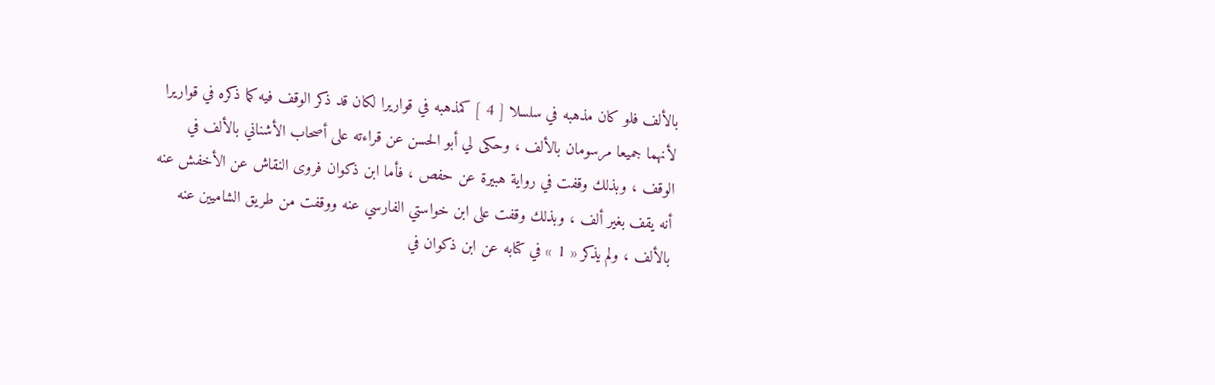بالألف فلو كان مذهبه في سلسلا [ 4 ] كمذهبه في قواريرا لكان قد ذكر الوقف فيه كما ذكره في قواريرا لأنهما جميعا مرسومان بالألف ، وحكى لي أبو الحسن عن قراءته على أصحاب الأشناني بالألف في الوقف ، وبذلك وقفت في رواية هبيرة عن حفص ، فأما ابن ذكوان فروى النقاش عن الأخفش عنه أنه يقف بغير ألف ، وبذلك وقفت على ابن خواستي الفارسي عنه ووقفت من طريق الشاميين عنه بالألف ، ولم يذكر « 1 » في كتابه عن ابن ذكوان في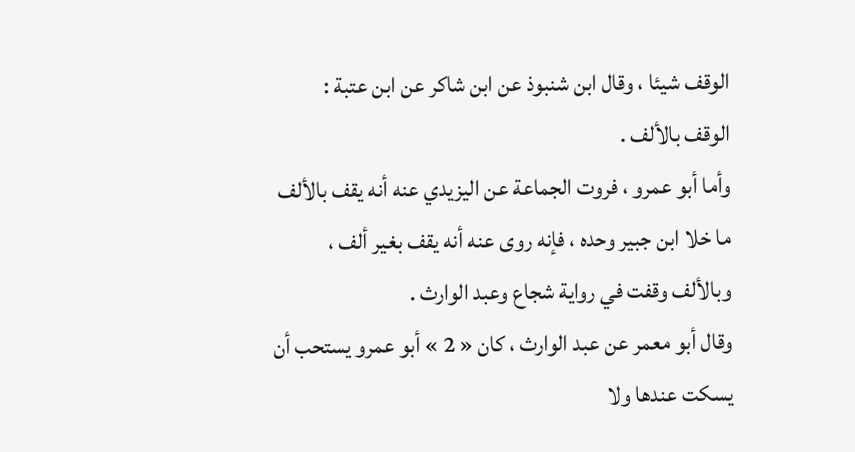الوقف شيئا ، وقال ابن شنبوذ عن ابن شاكر عن ابن عتبة :
الوقف بالألف .
وأما أبو عمرو ، فروت الجماعة عن اليزيدي عنه أنه يقف بالألف ما خلا ابن جبير وحده ، فإنه روى عنه أنه يقف بغير ألف ، وبالألف وقفت في رواية شجاع وعبد الوارث .
وقال أبو معمر عن عبد الوارث ، كان « 2 » أبو عمرو يستحب أن يسكت عندها ولا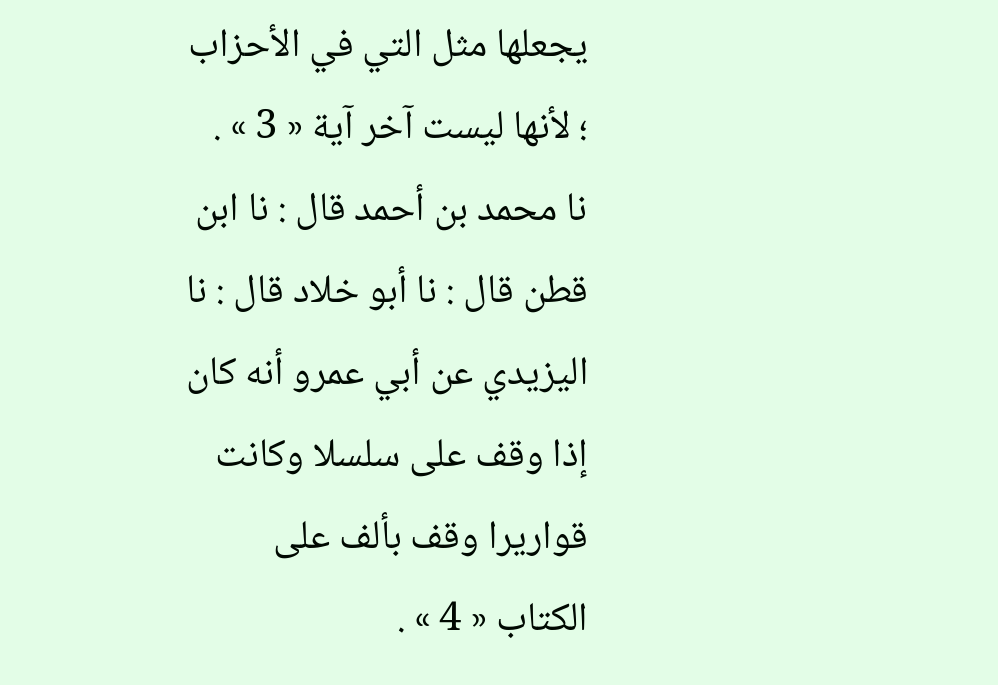يجعلها مثل التي في الأحزاب ؛ لأنها ليست آخر آية « 3 » .
نا محمد بن أحمد قال : نا ابن قطن قال : نا أبو خلاد قال : نا اليزيدي عن أبي عمرو أنه كان إذا وقف على سلسلا وكانت قواريرا وقف بألف على الكتاب « 4 » .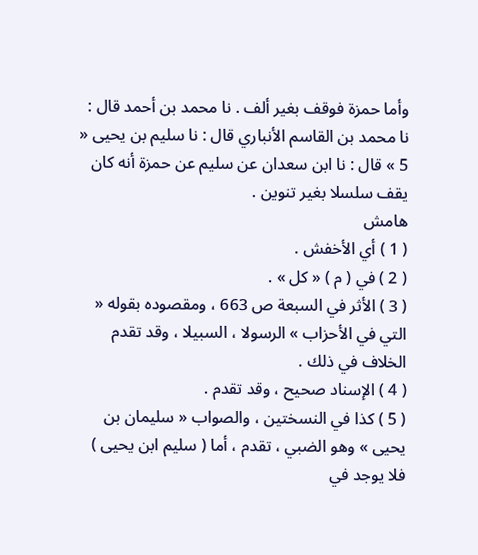وأما حمزة فوقف بغير ألف . نا محمد بن أحمد قال : نا محمد بن القاسم الأنباري قال : نا سليم بن يحيى « 5 » قال : نا ابن سعدان عن سليم عن حمزة أنه كان يقف سلسلا بغير تنوين .
هامش
( 1 ) أي الأخفش .
( 2 ) في ( م ) « كل » .
( 3 ) الأثر في السبعة ص 663 ، ومقصوده بقوله « التي في الأحزاب » الرسولا ، السبيلا ، وقد تقدم الخلاف في ذلك .
( 4 ) الإسناد صحيح ، وقد تقدم .
( 5 ) كذا في النسختين ، والصواب « سليمان بن يحيى » وهو الضبي ، تقدم ، أما ( سليم ابن يحيى ) فلا يوجد في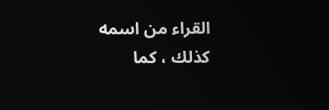القراء من اسمه كذلك ، كما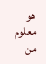هو معلوم من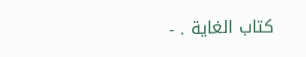كتاب الغاية . -